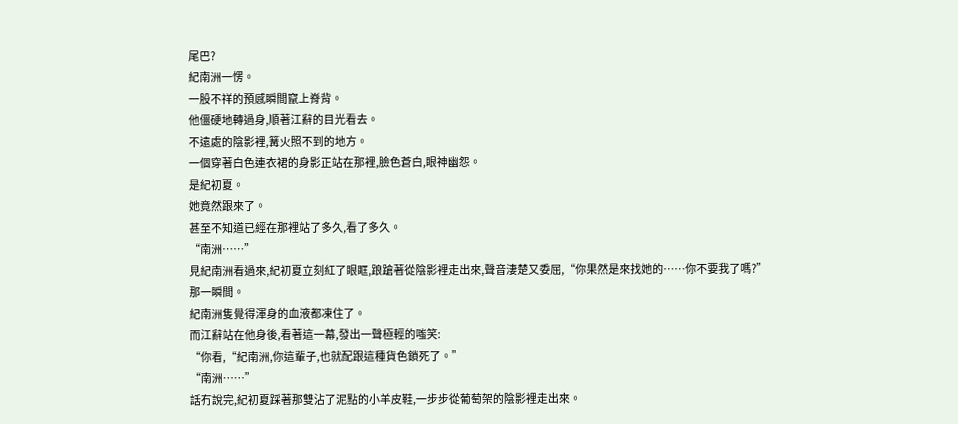尾巴?
紀南洲一愣。
一股不祥的預感瞬間竄上脊背。
他僵硬地轉過身,順著江辭的目光看去。
不遠處的陰影裡,篝火照不到的地方。
一個穿著白色連衣裙的身影正站在那裡,臉色蒼白,眼神幽怨。
是紀初夏。
她竟然跟來了。
甚至不知道已經在那裡站了多久,看了多久。
“南洲……”
見紀南洲看過來,紀初夏立刻紅了眼眶,踉蹌著從陰影裡走出來,聲音淒楚又委屈,“你果然是來找她的……你不要我了嗎?”
那一瞬間。
紀南洲隻覺得渾身的血液都凍住了。
而江辭站在他身後,看著這一幕,發出一聲極輕的嗤笑:
“你看,“紀南洲,你這輩子,也就配跟這種貨色鎖死了。”
“南洲……”
話冇說完,紀初夏踩著那雙沾了泥點的小羊皮鞋,一步步從葡萄架的陰影裡走出來。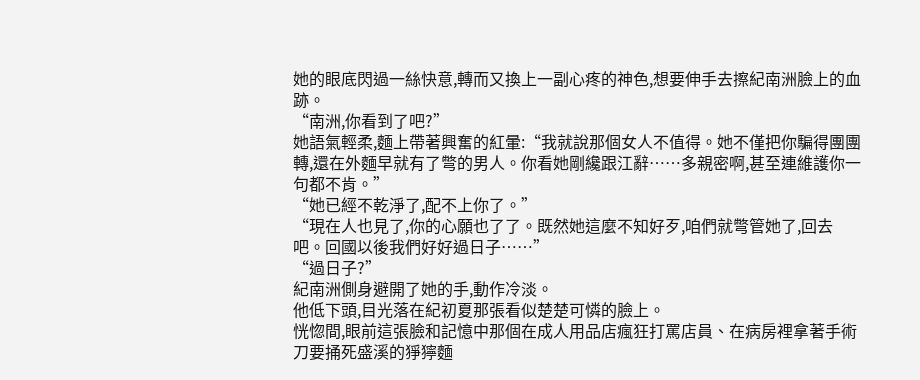她的眼底閃過一絲快意,轉而又換上一副心疼的神色,想要伸手去擦紀南洲臉上的血跡。
“南洲,你看到了吧?”
她語氣輕柔,麵上帶著興奮的紅暈:“我就說那個女人不值得。她不僅把你騙得團團轉,還在外麵早就有了彆的男人。你看她剛纔跟江辭……多親密啊,甚至連維護你一句都不肯。”
“她已經不乾淨了,配不上你了。”
“現在人也見了,你的心願也了了。既然她這麼不知好歹,咱們就彆管她了,回去吧。回國以後我們好好過日子……”
“過日子?”
紀南洲側身避開了她的手,動作冷淡。
他低下頭,目光落在紀初夏那張看似楚楚可憐的臉上。
恍惚間,眼前這張臉和記憶中那個在成人用品店瘋狂打罵店員、在病房裡拿著手術刀要捅死盛溪的猙獰麵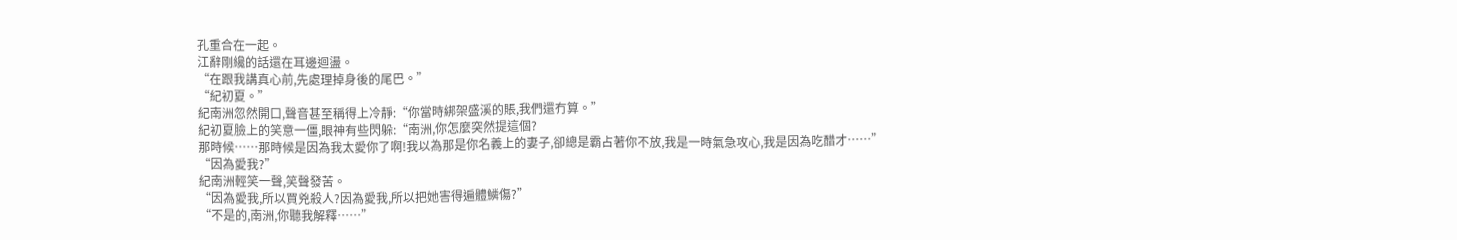孔重合在一起。
江辭剛纔的話還在耳邊迴盪。
“在跟我講真心前,先處理掉身後的尾巴。”
“紀初夏。”
紀南洲忽然開口,聲音甚至稱得上冷靜:“你當時綁架盛溪的賬,我們還冇算。”
紀初夏臉上的笑意一僵,眼神有些閃躲:“南洲,你怎麼突然提這個?
那時候……那時候是因為我太愛你了啊!我以為那是你名義上的妻子,卻總是霸占著你不放,我是一時氣急攻心,我是因為吃醋才……”
“因為愛我?”
紀南洲輕笑一聲,笑聲發苦。
“因為愛我,所以買兇殺人?因為愛我,所以把她害得遍體鱗傷?”
“不是的,南洲,你聽我解釋……”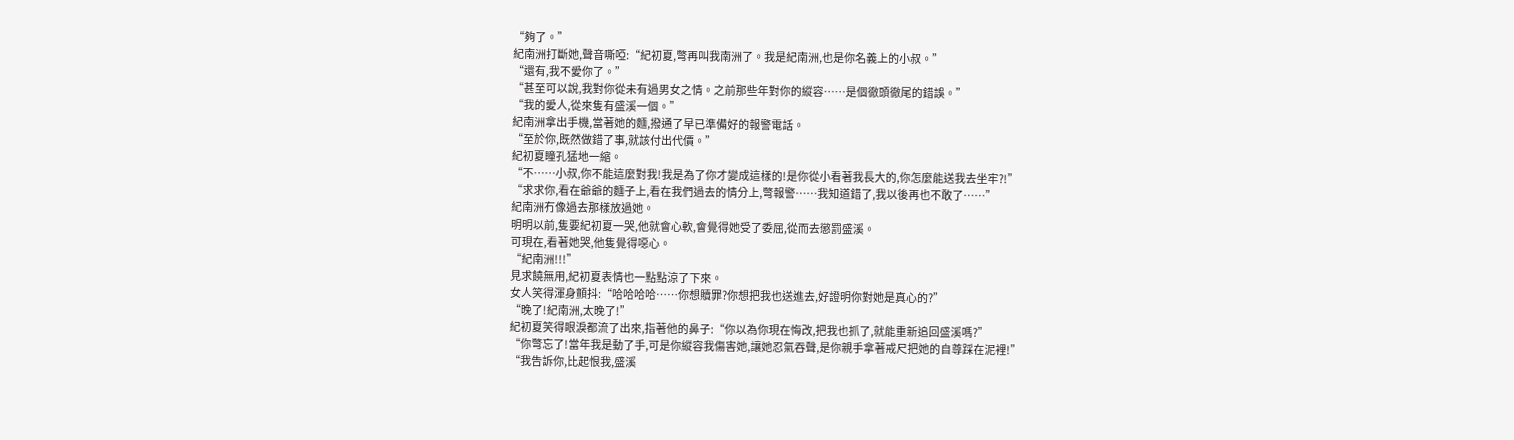“夠了。”
紀南洲打斷她,聲音嘶啞:“紀初夏,彆再叫我南洲了。我是紀南洲,也是你名義上的小叔。”
“還有,我不愛你了。”
“甚至可以說,我對你從未有過男女之情。之前那些年對你的縱容……是個徹頭徹尾的錯誤。”
“我的愛人,從來隻有盛溪一個。”
紀南洲拿出手機,當著她的麵,撥通了早已準備好的報警電話。
“至於你,既然做錯了事,就該付出代價。”
紀初夏瞳孔猛地一縮。
“不……小叔,你不能這麼對我!我是為了你才變成這樣的!是你從小看著我長大的,你怎麼能送我去坐牢?!”
“求求你,看在爺爺的麵子上,看在我們過去的情分上,彆報警……我知道錯了,我以後再也不敢了……”
紀南洲冇像過去那樣放過她。
明明以前,隻要紀初夏一哭,他就會心軟,會覺得她受了委屈,從而去懲罰盛溪。
可現在,看著她哭,他隻覺得噁心。
“紀南洲!!!”
見求饒無用,紀初夏表情也一點點涼了下來。
女人笑得渾身顫抖:“哈哈哈哈……你想贖罪?你想把我也送進去,好證明你對她是真心的?”
“晚了!紀南洲,太晚了!”
紀初夏笑得眼淚都流了出來,指著他的鼻子:“你以為你現在悔改,把我也抓了,就能重新追回盛溪嗎?”
“你彆忘了!當年我是動了手,可是你縱容我傷害她,讓她忍氣吞聲,是你親手拿著戒尺把她的自尊踩在泥裡!”
“我告訴你,比起恨我,盛溪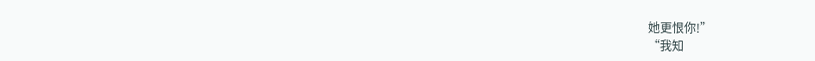她更恨你!”
“我知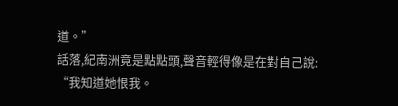道。”
話落,紀南洲竟是點點頭,聲音輕得像是在對自己說:
“我知道她恨我。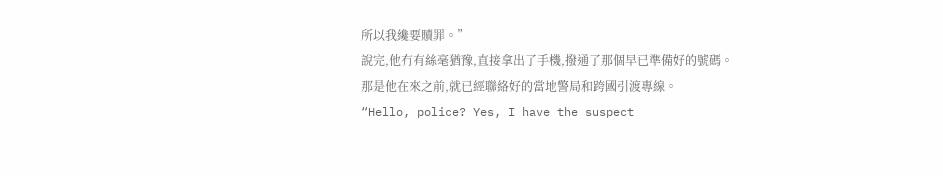所以我纔要贖罪。”
說完,他冇有絲毫猶豫,直接拿出了手機,撥通了那個早已準備好的號碼。
那是他在來之前,就已經聯絡好的當地警局和跨國引渡專線。
“Hello, police? Yes, I have the suspect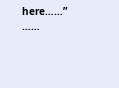here……”
……